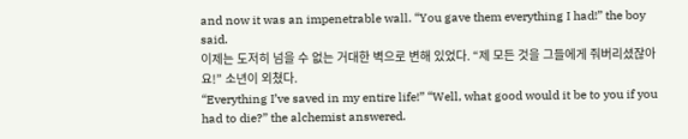and now it was an impenetrable wall. “You gave them everything I had!” the boy said.
이제는 도저히 넘을 수 없는 거대한 벽으로 변해 있었다. “제 모든 것을 그들에게 줘버리셨잖아요!” 소년이 외쳤다.
“Everything I’ve saved in my entire life!” “Well, what good would it be to you if you had to die?” the alchemist answered.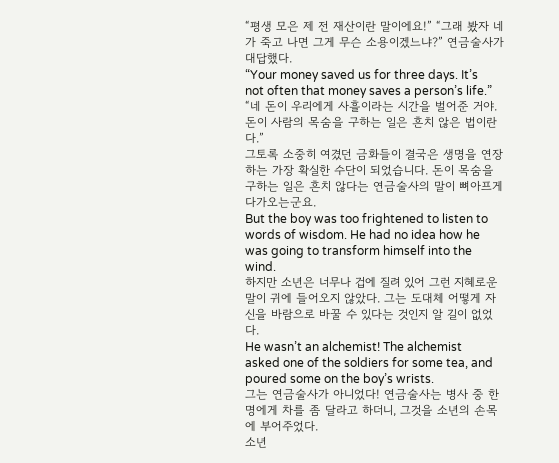“평생 모은 제 전 재산이란 말이에요!” “그래 봤자 네가 죽고 나면 그게 무슨 소용이겠느냐?” 연금술사가 대답했다.
“Your money saved us for three days. It’s not often that money saves a person’s life.”
“네 돈이 우리에게 사흘이라는 시간을 벌어준 거야. 돈이 사람의 목숨을 구하는 일은 흔치 않은 법이란다.”
그토록 소중히 여겼던 금화들이 결국은 생명을 연장하는 가장 확실한 수단이 되었습니다. 돈이 목숨을 구하는 일은 흔치 않다는 연금술사의 말이 뼈아프게 다가오는군요.
But the boy was too frightened to listen to words of wisdom. He had no idea how he was going to transform himself into the wind.
하지만 소년은 너무나 겁에 질려 있어 그런 지혜로운 말이 귀에 들어오지 않았다. 그는 도대체 어떻게 자신을 바람으로 바꿀 수 있다는 것인지 알 길이 없었다.
He wasn’t an alchemist! The alchemist asked one of the soldiers for some tea, and poured some on the boy’s wrists.
그는 연금술사가 아니었다! 연금술사는 병사 중 한 명에게 차를 좀 달라고 하더니, 그것을 소년의 손목에 부어주었다.
소년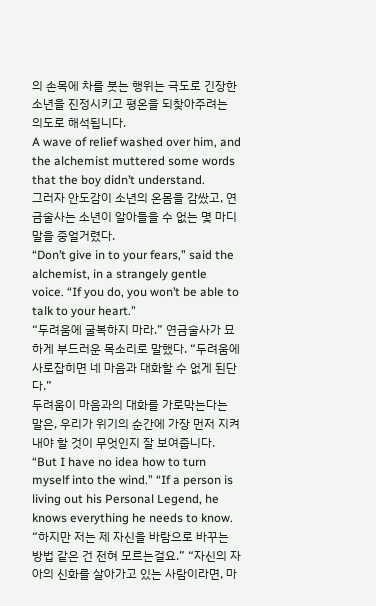의 손목에 차를 붓는 행위는 극도로 긴장한 소년을 진정시키고 평온을 되찾아주려는 의도로 해석됩니다.
A wave of relief washed over him, and the alchemist muttered some words that the boy didn’t understand.
그러자 안도감이 소년의 온몸을 감쌌고, 연금술사는 소년이 알아들을 수 없는 몇 마디 말을 중얼거렸다.
“Don’t give in to your fears,” said the alchemist, in a strangely gentle voice. “If you do, you won’t be able to talk to your heart.”
“두려움에 굴복하지 마라.” 연금술사가 묘하게 부드러운 목소리로 말했다. “두려움에 사로잡히면 네 마음과 대화할 수 없게 된단다.”
두려움이 마음과의 대화를 가로막는다는 말은, 우리가 위기의 순간에 가장 먼저 지켜내야 할 것이 무엇인지 잘 보여줍니다.
“But I have no idea how to turn myself into the wind.” “If a person is living out his Personal Legend, he knows everything he needs to know.
“하지만 저는 제 자신을 바람으로 바꾸는 방법 같은 건 전혀 모르는걸요.” “자신의 자아의 신화를 살아가고 있는 사람이라면, 마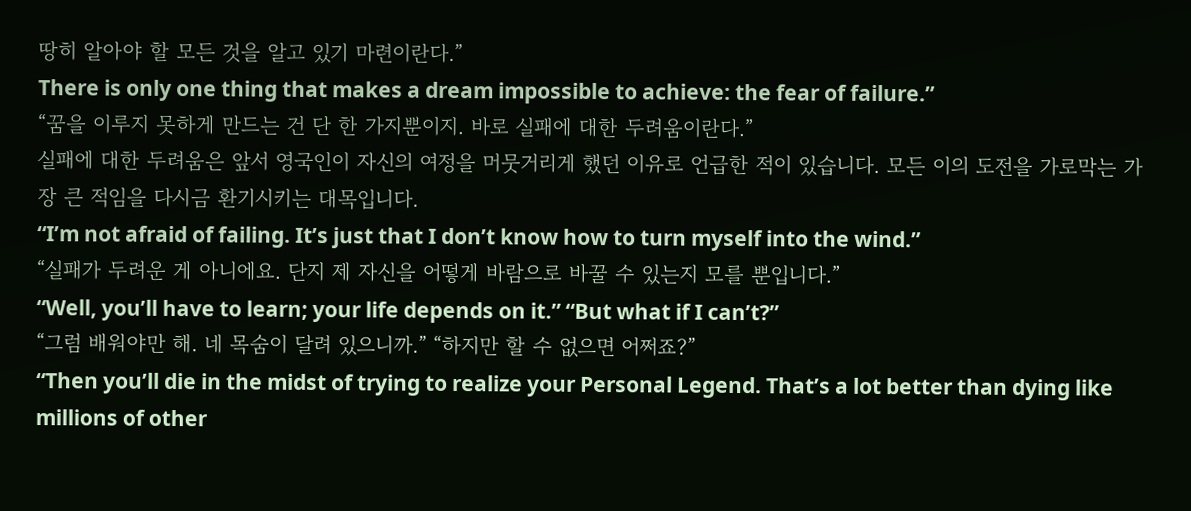땅히 알아야 할 모든 것을 알고 있기 마련이란다.”
There is only one thing that makes a dream impossible to achieve: the fear of failure.”
“꿈을 이루지 못하게 만드는 건 단 한 가지뿐이지. 바로 실패에 대한 두려움이란다.”
실패에 대한 두려움은 앞서 영국인이 자신의 여정을 머뭇거리게 했던 이유로 언급한 적이 있습니다. 모든 이의 도전을 가로막는 가장 큰 적임을 다시금 환기시키는 대목입니다.
“I’m not afraid of failing. It’s just that I don’t know how to turn myself into the wind.”
“실패가 두려운 게 아니에요. 단지 제 자신을 어떻게 바람으로 바꿀 수 있는지 모를 뿐입니다.”
“Well, you’ll have to learn; your life depends on it.” “But what if I can’t?”
“그럼 배워야만 해. 네 목숨이 달려 있으니까.” “하지만 할 수 없으면 어쩌죠?”
“Then you’ll die in the midst of trying to realize your Personal Legend. That’s a lot better than dying like millions of other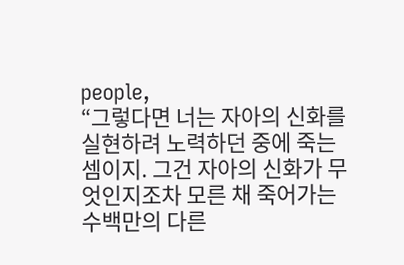people,
“그렇다면 너는 자아의 신화를 실현하려 노력하던 중에 죽는 셈이지. 그건 자아의 신화가 무엇인지조차 모른 채 죽어가는 수백만의 다른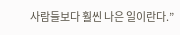사람들보다 훨씬 나은 일이란다.”